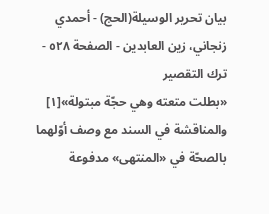بيان تحرير الوسيلة(الحج) - أحمدي زنجاني، زين العابدين - الصفحة ٥٢٨ - ترك التقصير
«بطلت متعته وهي حجّة مبتولة»[١] والمناقشة في السند مع وصف أوّلهما بالصحّة في «المنتهى» مدفوعة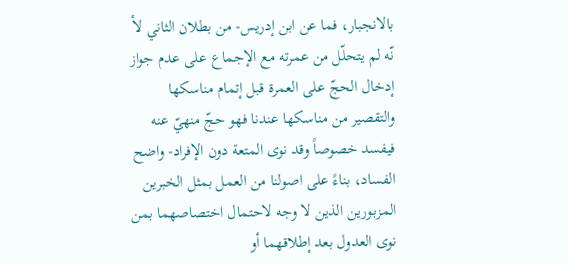بالانجبار، فما عن ابن إدريس- من بطلان الثاني لأ نّه لم يتحلّل من عمرته مع الإجماع على عدم جواز إدخال الحجّ على العمرة قبل إتمام مناسكها والتقصير من مناسكها عندنا فهو حجّ منهيّ عنه فيفسد خصوصاً وقد نوى المتعة دون الإفراد- واضح الفساد، بناءً على اصولنا من العمل بمثل الخبرين المزبورين الذين لا وجه لاحتمال اختصاصهما بمن نوى العدول بعد إطلاقهما أو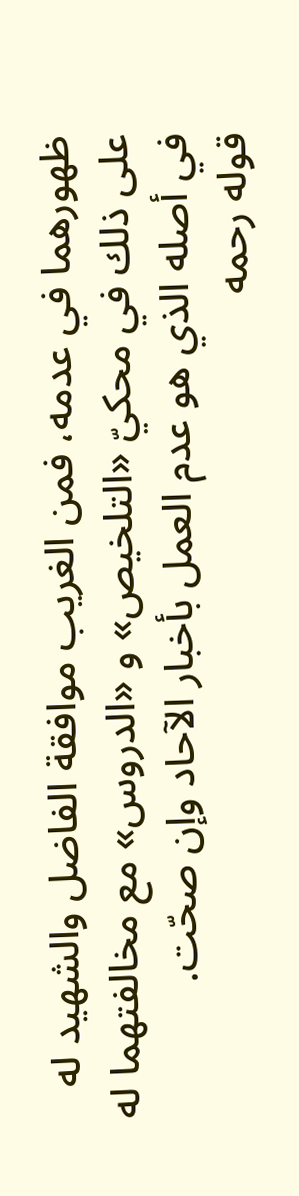ظهورهما في عدمه، فمن الغريب موافقة الفاضل والشهيد له على ذلك في محكيّ «التلخيص» و «الدروس» مع مخالفتهما له في أصله الذي هو عدم العمل بأخبار الآحاد وإن صحّت.
قوله رحمه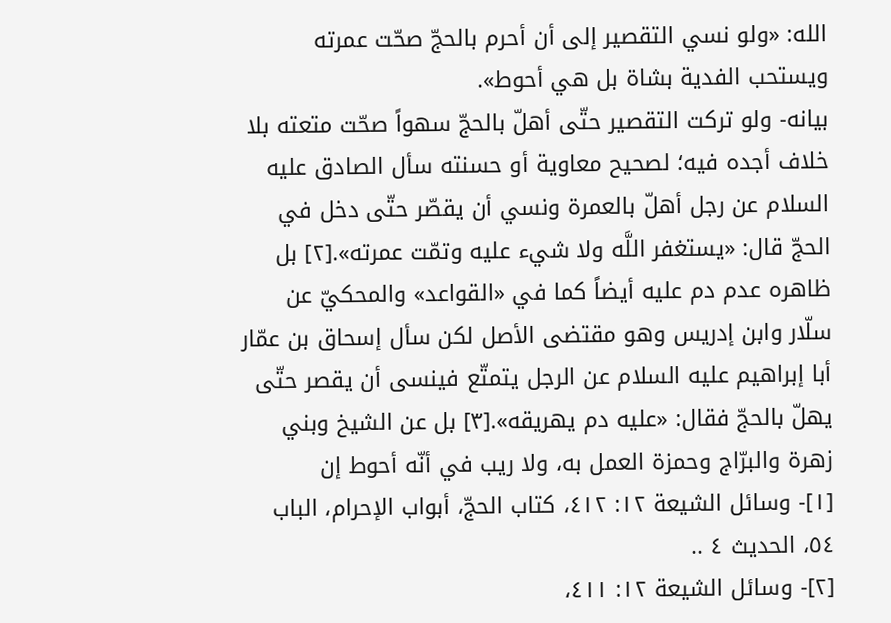الله: «ولو نسي التقصير إلى أن أحرم بالحجّ صحّت عمرته ويستحب الفدية بشاة بل هي أحوط».
بيانه- ولو تركت التقصير حتّى أهلّ بالحجّ سهواً صحّت متعته بلا خلاف أجده فيه؛ لصحيح معاوية أو حسنته سأل الصادق عليه السلام عن رجل أهلّ بالعمرة ونسي أن يقصّر حتّى دخل في الحجّ قال: «يستغفر اللَّه ولا شيء عليه وتمّت عمرته».[٢] بل ظاهره عدم دم عليه أيضاً كما في «القواعد» والمحكيّ عن سلّار وابن إدريس وهو مقتضى الأصل لكن سأل إسحاق بن عمّار أبا إبراهيم عليه السلام عن الرجل يتمتّع فينسى أن يقصر حتّى يهلّ بالحجّ فقال: «عليه دم يهريقه».[٣] بل عن الشيخ وبني زهرة والبرّاج وحمزة العمل به، ولا ريب في أنّه أحوط إن
[١]- وسائل الشيعة ١٢: ٤١٢، كتاب الحجّ، أبواب الإحرام، الباب ٥٤، الحديث ٤ ..
[٢]- وسائل الشيعة ١٢: ٤١١،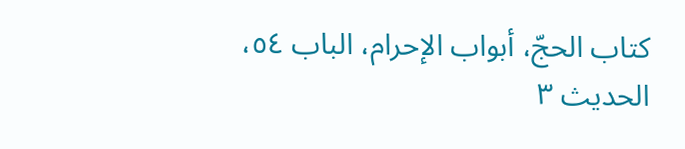كتاب الحجّ، أبواب الإحرام، الباب ٥٤، الحديث ٣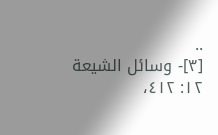..
[٣]- وسائل الشيعة ١٢: ٤١٢،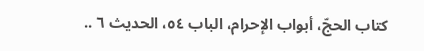كتاب الحجّ، أبواب الإحرام، الباب ٥٤، الحديث ٦ ..